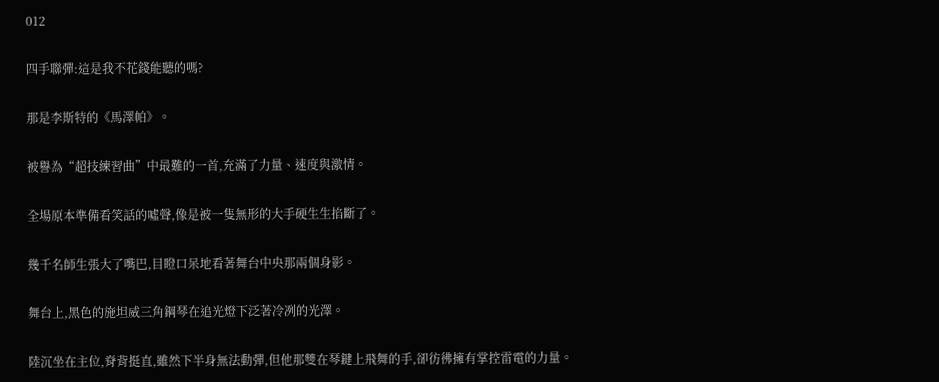012

四手聯彈:這是我不花錢能聽的嗎?

那是李斯特的《馬澤帕》。

被譽為“超技練習曲”中最難的一首,充滿了力量、速度與激情。

全場原本準備看笑話的噓聲,像是被一隻無形的大手硬生生掐斷了。

幾千名師生張大了嘴巴,目瞪口呆地看著舞台中央那兩個身影。

舞台上,黑色的施坦威三角鋼琴在追光燈下泛著冷冽的光澤。

陸沉坐在主位,脊背挺直,雖然下半身無法動彈,但他那雙在琴鍵上飛舞的手,卻彷彿擁有掌控雷電的力量。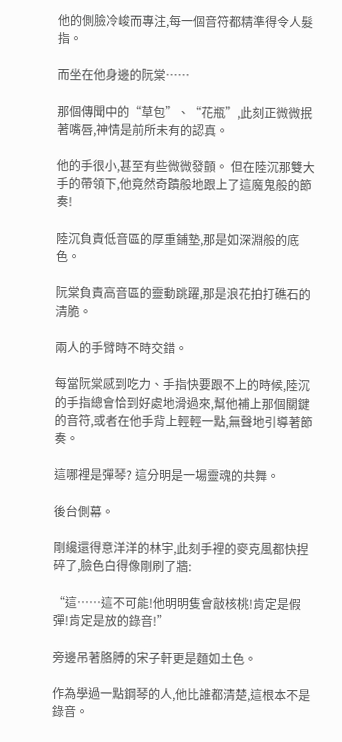他的側臉冷峻而專注,每一個音符都精準得令人髮指。

而坐在他身邊的阮棠……

那個傳聞中的“草包”、“花瓶”,此刻正微微抿著嘴唇,神情是前所未有的認真。

他的手很小,甚至有些微微發顫。 但在陸沉那雙大手的帶領下,他竟然奇蹟般地跟上了這魔鬼般的節奏!

陸沉負責低音區的厚重鋪墊,那是如深淵般的底色。

阮棠負責高音區的靈動跳躍,那是浪花拍打礁石的清脆。

兩人的手臂時不時交錯。

每當阮棠感到吃力、手指快要跟不上的時候,陸沉的手指總會恰到好處地滑過來,幫他補上那個關鍵的音符,或者在他手背上輕輕一點,無聲地引導著節奏。

這哪裡是彈琴? 這分明是一場靈魂的共舞。

後台側幕。

剛纔還得意洋洋的林宇,此刻手裡的麥克風都快捏碎了,臉色白得像剛刷了牆:

“這……這不可能!他明明隻會敲核桃!肯定是假彈!肯定是放的錄音!”

旁邊吊著胳膊的宋子軒更是麵如土色。

作為學過一點鋼琴的人,他比誰都清楚,這根本不是錄音。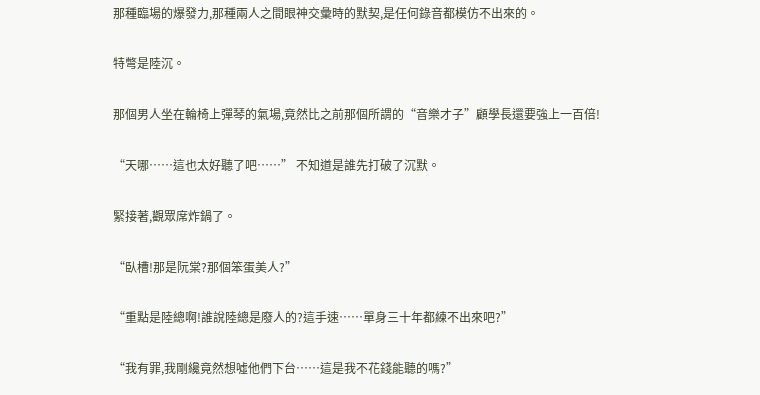那種臨場的爆發力,那種兩人之間眼神交彙時的默契,是任何錄音都模仿不出來的。

特彆是陸沉。

那個男人坐在輪椅上彈琴的氣場,竟然比之前那個所謂的“音樂才子”顧學長還要強上一百倍!

“天哪……這也太好聽了吧……” 不知道是誰先打破了沉默。

緊接著,觀眾席炸鍋了。

“臥槽!那是阮棠?那個笨蛋美人?”

“重點是陸總啊!誰說陸總是廢人的?這手速……單身三十年都練不出來吧?”

“我有罪,我剛纔竟然想噓他們下台……這是我不花錢能聽的嗎?”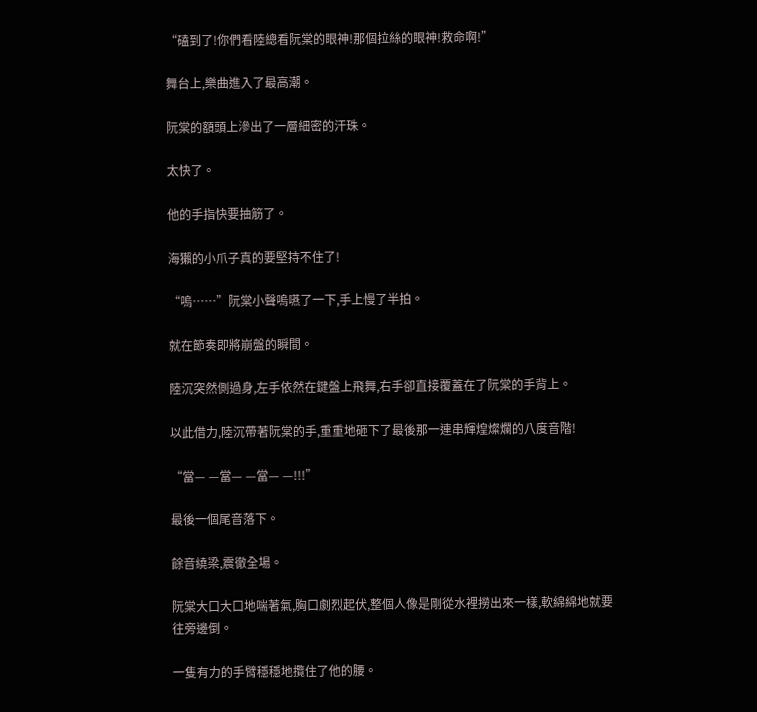“磕到了!你們看陸總看阮棠的眼神!那個拉絲的眼神!救命啊!”

舞台上,樂曲進入了最高潮。

阮棠的額頭上滲出了一層細密的汗珠。

太快了。

他的手指快要抽筋了。

海獺的小爪子真的要堅持不住了!

“嗚……”阮棠小聲嗚嚥了一下,手上慢了半拍。

就在節奏即將崩盤的瞬間。

陸沉突然側過身,左手依然在鍵盤上飛舞,右手卻直接覆蓋在了阮棠的手背上。

以此借力,陸沉帶著阮棠的手,重重地砸下了最後那一連串輝煌燦爛的八度音階!

“當— —當— —當— —!!!”

最後一個尾音落下。

餘音繞梁,震徹全場。

阮棠大口大口地喘著氣,胸口劇烈起伏,整個人像是剛從水裡撈出來一樣,軟綿綿地就要往旁邊倒。

一隻有力的手臂穩穩地攬住了他的腰。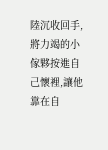陸沉收回手,將力竭的小傢夥按進自己懷裡,讓他靠在自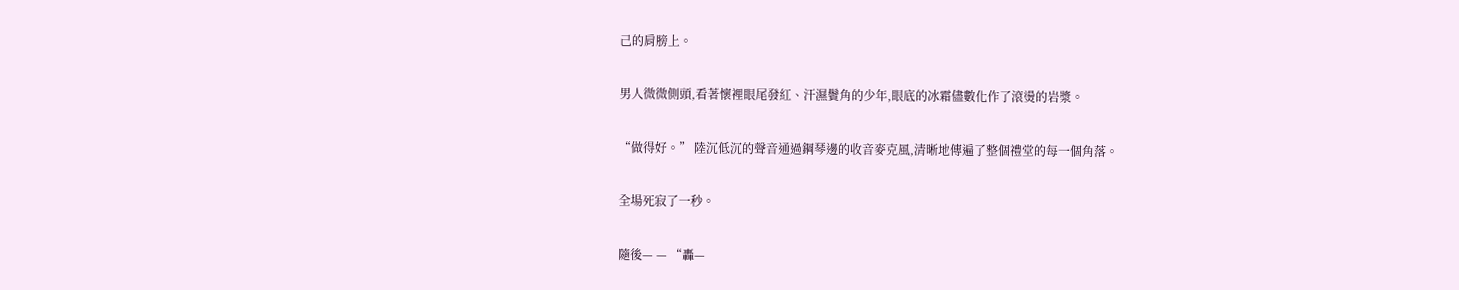己的肩膀上。

男人微微側頭,看著懷裡眼尾發紅、汗濕鬢角的少年,眼底的冰霜儘數化作了滾燙的岩漿。

“做得好。” 陸沉低沉的聲音通過鋼琴邊的收音麥克風,清晰地傳遍了整個禮堂的每一個角落。

全場死寂了一秒。

隨後— — “轟—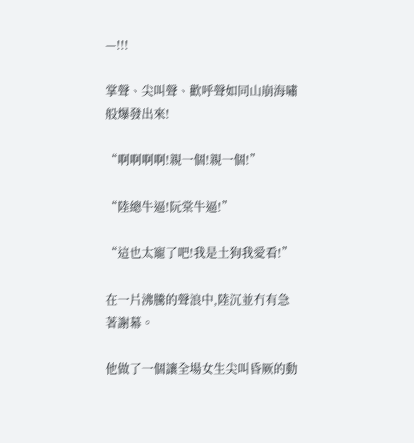—!!!

掌聲、尖叫聲、歡呼聲如同山崩海嘯般爆發出來!

“啊啊啊啊!親一個!親一個!”

“陸總牛逼!阮棠牛逼!”

“這也太寵了吧!我是土狗我愛看!”

在一片沸騰的聲浪中,陸沉並冇有急著謝幕。

他做了一個讓全場女生尖叫昏厥的動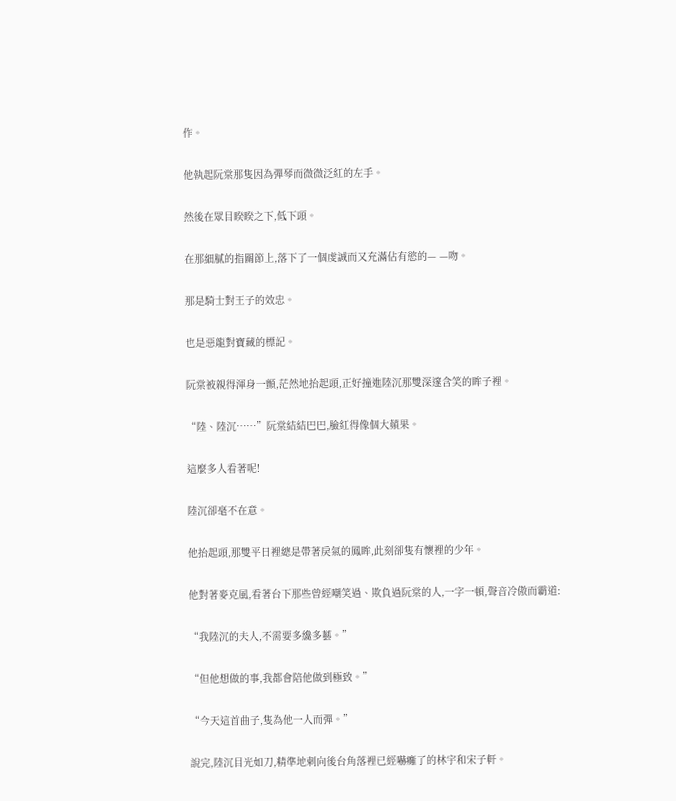作。

他執起阮棠那隻因為彈琴而微微泛紅的左手。

然後在眾目睽睽之下,低下頭。

在那細膩的指關節上,落下了一個虔誠而又充滿佔有慾的— —吻。

那是騎士對王子的效忠。

也是惡龍對寶藏的標記。

阮棠被親得渾身一顫,茫然地抬起頭,正好撞進陸沉那雙深邃含笑的眸子裡。

“陸、陸沉……”阮棠結結巴巴,臉紅得像個大蘋果。

這麼多人看著呢!

陸沉卻毫不在意。

他抬起頭,那雙平日裡總是帶著戾氣的鳳眸,此刻卻隻有懷裡的少年。

他對著麥克風,看著台下那些曾經嘲笑過、欺負過阮棠的人,一字一頓,聲音冷傲而霸道:

“我陸沉的夫人,不需要多纔多藝。”

“但他想做的事,我都會陪他做到極致。”

“今天這首曲子,隻為他一人而彈。”

說完,陸沉目光如刀,精準地刺向後台角落裡已經嚇癱了的林宇和宋子軒。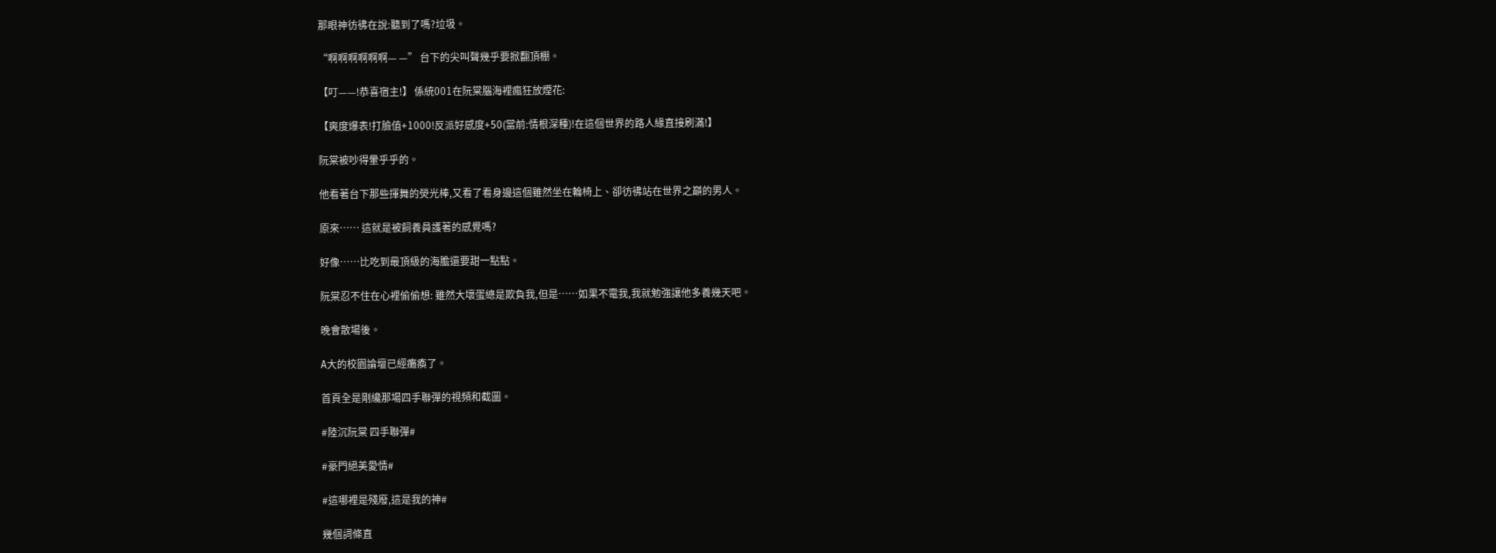那眼神彷彿在說:聽到了嗎?垃圾。

“啊啊啊啊啊啊— —” 台下的尖叫聲幾乎要掀翻頂棚。

【叮——!恭喜宿主!】 係統001在阮棠腦海裡瘋狂放煙花:

【爽度爆表!打臉值+1000!反派好感度+50(當前:情根深種)!在這個世界的路人緣直接刷滿!】

阮棠被吵得暈乎乎的。

他看著台下那些揮舞的熒光棒,又看了看身邊這個雖然坐在輪椅上、卻彷彿站在世界之巔的男人。

原來…… 這就是被飼養員護著的感覺嗎?

好像……比吃到最頂級的海膽還要甜一點點。

阮棠忍不住在心裡偷偷想: 雖然大壞蛋總是欺負我,但是……如果不電我,我就勉強讓他多養幾天吧。

晚會散場後。

A大的校園論壇已經癱瘓了。

首頁全是剛纔那場四手聯彈的視頻和截圖。

#陸沉阮棠 四手聯彈#

#豪門絕美愛情#

#這哪裡是殘廢,這是我的神#

幾個詞條直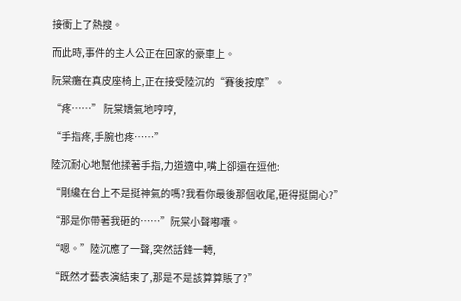接衝上了熱搜。

而此時,事件的主人公正在回家的豪車上。

阮棠癱在真皮座椅上,正在接受陸沉的“賽後按摩”。

“疼……” 阮棠嬌氣地哼哼,

“手指疼,手腕也疼……”

陸沉耐心地幫他揉著手指,力道適中,嘴上卻還在逗他:

“剛纔在台上不是挺神氣的嗎?我看你最後那個收尾,砸得挺開心?”

“那是你帶著我砸的……”阮棠小聲嘟囔。

“嗯。”陸沉應了一聲,突然話鋒一轉,

“既然才藝表演結束了,那是不是該算算賬了?”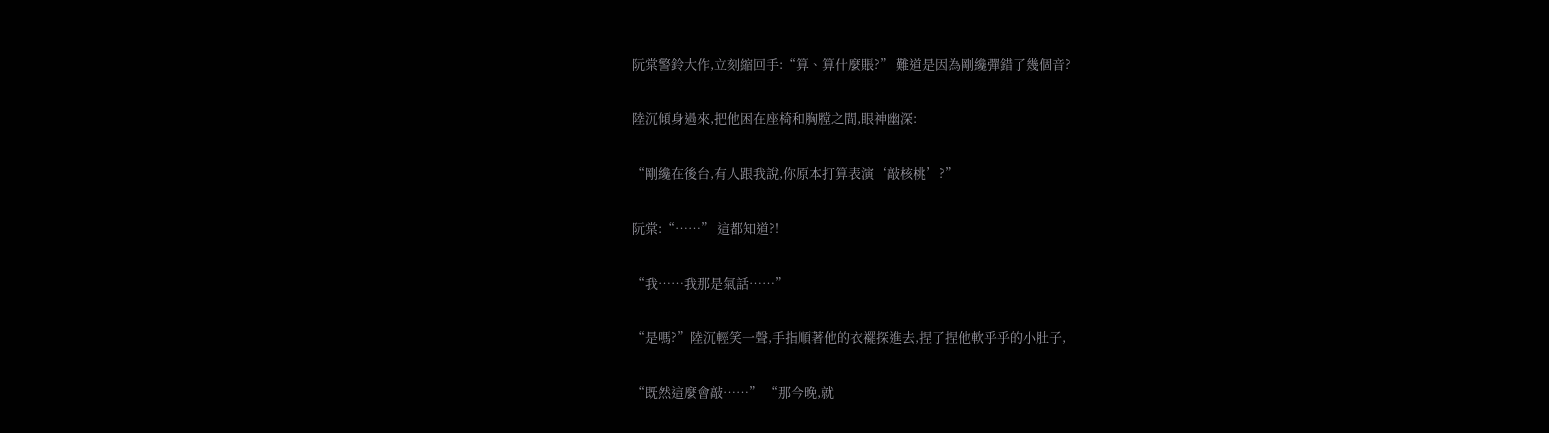阮棠警鈴大作,立刻縮回手:“算、算什麼賬?” 難道是因為剛纔彈錯了幾個音?

陸沉傾身過來,把他困在座椅和胸膛之間,眼神幽深:

“剛纔在後台,有人跟我說,你原本打算表演‘敲核桃’?”

阮棠:“……” 這都知道?!

“我……我那是氣話……”

“是嗎?”陸沉輕笑一聲,手指順著他的衣襬探進去,捏了捏他軟乎乎的小肚子,

“既然這麼會敲……” “那今晚,就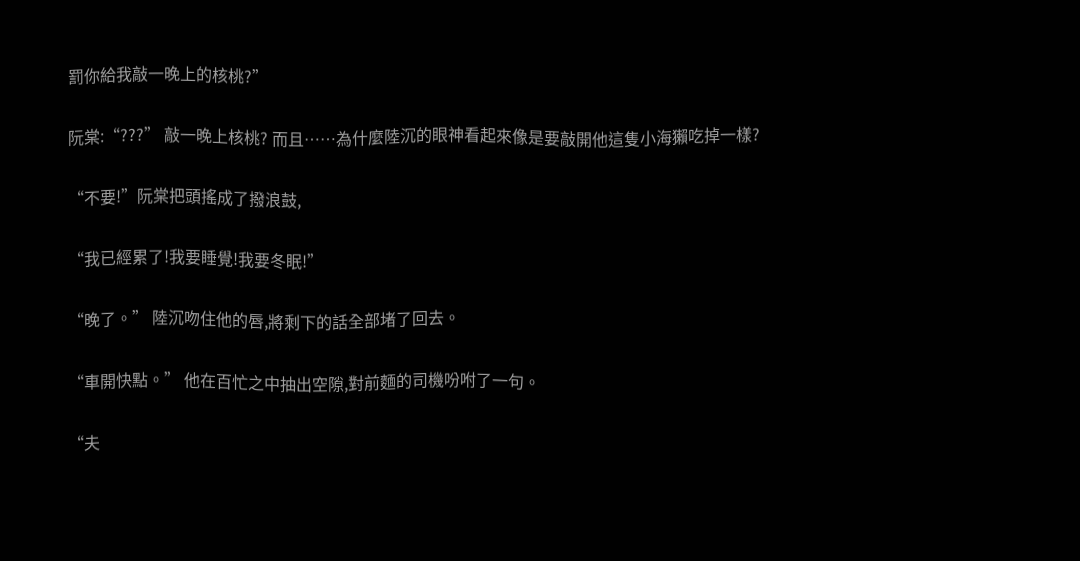罰你給我敲一晚上的核桃?”

阮棠:“???” 敲一晚上核桃? 而且……為什麼陸沉的眼神看起來像是要敲開他這隻小海獺吃掉一樣?

“不要!”阮棠把頭搖成了撥浪鼓,

“我已經累了!我要睡覺!我要冬眠!”

“晚了。” 陸沉吻住他的唇,將剩下的話全部堵了回去。

“車開快點。” 他在百忙之中抽出空隙,對前麵的司機吩咐了一句。

“夫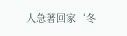人急著回家‘冬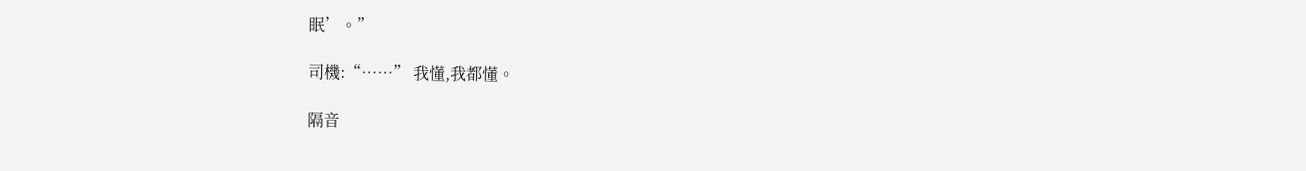眠’。”

司機:“……” 我懂,我都懂。

隔音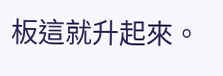板這就升起來。